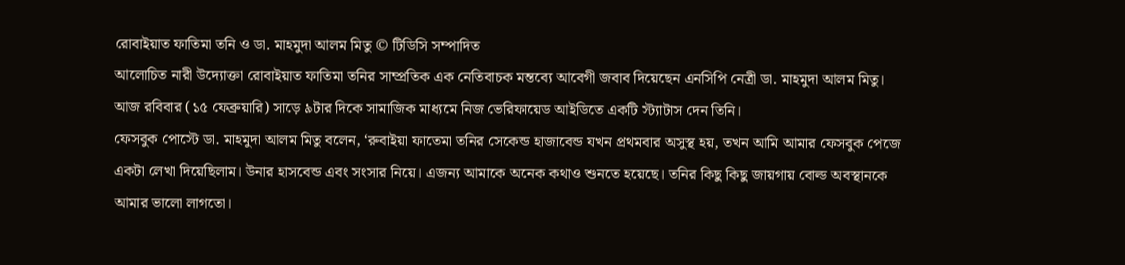রোবাইয়াত ফাতিমা তনি ও ডা. মাহমুদা আলম মিতু © টিডিসি সম্পাদিত
আলোচিত নারী উদ্যোক্তা রোবাইয়াত ফাতিমা তনির সাম্প্রতিক এক নেতিবাচক মন্তব্যে আবেগী জবাব দিয়েছেন এনসিপি নেত্রী ডা. মাহমুদা আলম মিতু। আজ রবিবার (১৫ ফেব্রুয়ারি) সাড়ে ৯টার দিকে সামাজিক মাধ্যমে নিজ ভেরিফায়েড আইডিতে একটি স্ট্যাটাস দেন তিনি।
ফেসবুক পোস্টে ডা. মাহমুদা আলম মিতু বলেন, ‘রুবাইয়া ফাতেমা তনির সেকেন্ড হাজাবেন্ড যখন প্রথমবার অসুস্থ হয়, তখন আমি আমার ফেসবুক পেজে একটা লেখা দিয়েছিলাম। উনার হাসবেন্ড এবং সংসার নিয়ে। এজন্য আমাকে অনেক কথাও শুনতে হয়েছে। তনির কিছু কিছু জায়গায় বোল্ড অবস্থানকে আমার ভালো লাগতো।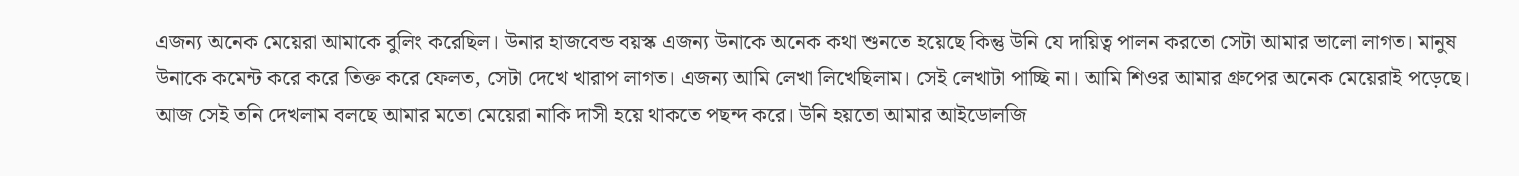এজন্য অনেক মেয়েরা আমাকে বুলিং করেছিল। উনার হাজবেন্ড বয়স্ক এজন্য উনাকে অনেক কথা শুনতে হয়েছে কিন্তু উনি যে দায়িত্ব পালন করতো সেটা আমার ভালো লাগত। মানুষ উনাকে কমেন্ট করে করে তিক্ত করে ফেলত, সেটা দেখে খারাপ লাগত। এজন্য আমি লেখা লিখেছিলাম। সেই লেখাটা পাচ্ছি না। আমি শিওর আমার গ্রুপের অনেক মেয়েরাই পড়েছে।
আজ সেই তনি দেখলাম বলছে আমার মতো মেয়েরা নাকি দাসী হয়ে থাকতে পছন্দ করে। উনি হয়তো আমার আইডোলজি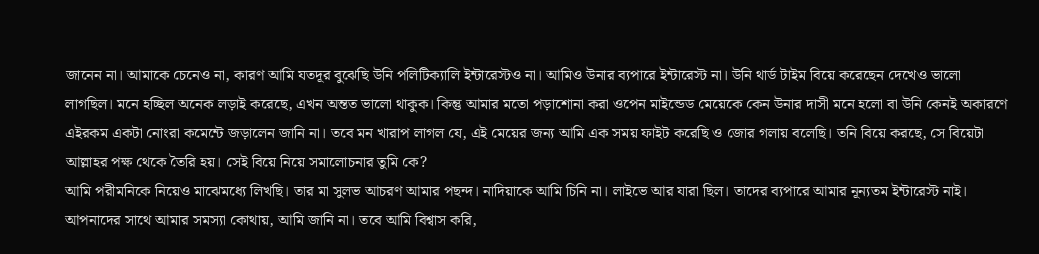জানেন না। আমাকে চেনেও না, কারণ আমি যতদূর বুঝেছি উনি পলিটিক্যালি ইন্টারেস্টও না। আমিও উনার ব্যপারে ইন্টারেস্ট না। উনি থার্ড টাইম বিয়ে করেছেন দেখেও ভালো লাগছিল। মনে হচ্ছিল অনেক লড়াই করেছে, এখন অন্তত ভালো থাকুক। কিন্তু আমার মতো পড়াশোনা করা ওপেন মাইন্ডেড মেয়েকে কেন উনার দাসী মনে হলো বা উনি কেনই অকারণে এইরকম একটা নোংরা কমেন্টে জড়ালেন জানি না। তবে মন খারাপ লাগল যে, এই মেয়ের জন্য আমি এক সময় ফাইট করেছি ও জোর গলায় বলেছি। তনি বিয়ে করছে, সে বিয়েটা আল্লাহর পক্ষ থেকে তৈরি হয়। সেই বিয়ে নিয়ে সমালোচনার তুমি কে?
আমি পরীমনিকে নিয়েও মাঝেমধ্যে লিখছি। তার মা সুলভ আচরণ আমার পছন্দ। নাদিয়াকে আমি চিনি না। লাইভে আর যারা ছিল। তাদের ব্যপারে আমার নূন্যতম ইন্টারেস্ট নাই। আপনাদের সাথে আমার সমস্যা কোথায়, আমি জানি না। তবে আমি বিশ্বাস করি,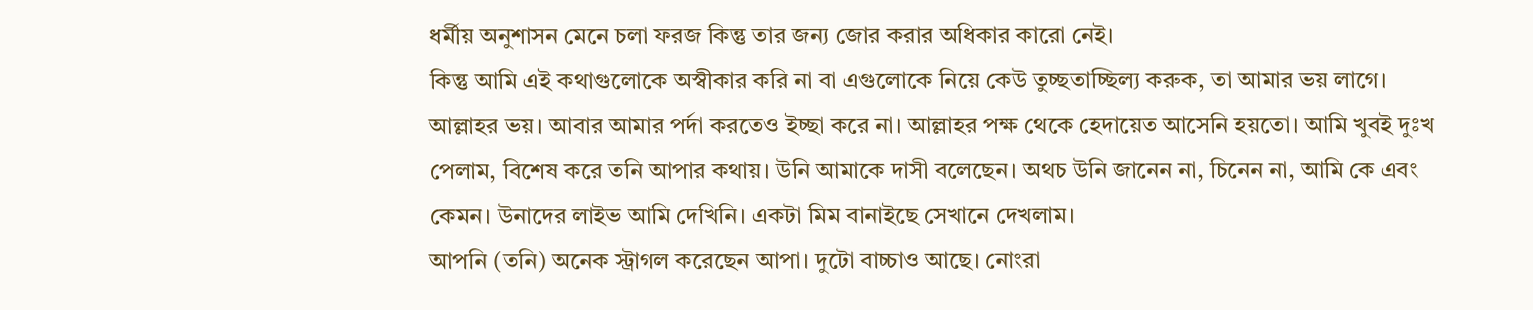ধর্মীয় অনুশাসন মেনে চলা ফরজ কিন্তু তার জন্য জোর করার অধিকার কারো নেই।
কিন্তু আমি এই কথাগুলোকে অস্বীকার করি না বা এগুলোকে নিয়ে কেউ তুচ্ছতাচ্ছিল্য করুক, তা আমার ভয় লাগে। আল্লাহর ভয়। আবার আমার পর্দা করতেও ইচ্ছা করে না। আল্লাহর পক্ষ থেকে হেদায়েত আসেনি হয়তো। আমি খুবই দুঃখ পেলাম, বিশেষ করে তনি আপার কথায়। উনি আমাকে দাসী বলেছেন। অথচ উনি জানেন না, চিনেন না, আমি কে এবং কেমন। উনাদের লাইভ আমি দেখিনি। একটা মিম বানাইছে সেখানে দেখলাম।
আপনি (তনি) অনেক স্ট্রাগল করেছেন আপা। দুটো বাচ্চাও আছে। নোংরা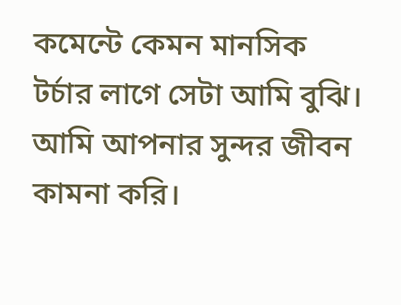কমেন্টে কেমন মানসিক টর্চার লাগে সেটা আমি বুঝি। আমি আপনার সুন্দর জীবন কামনা করি।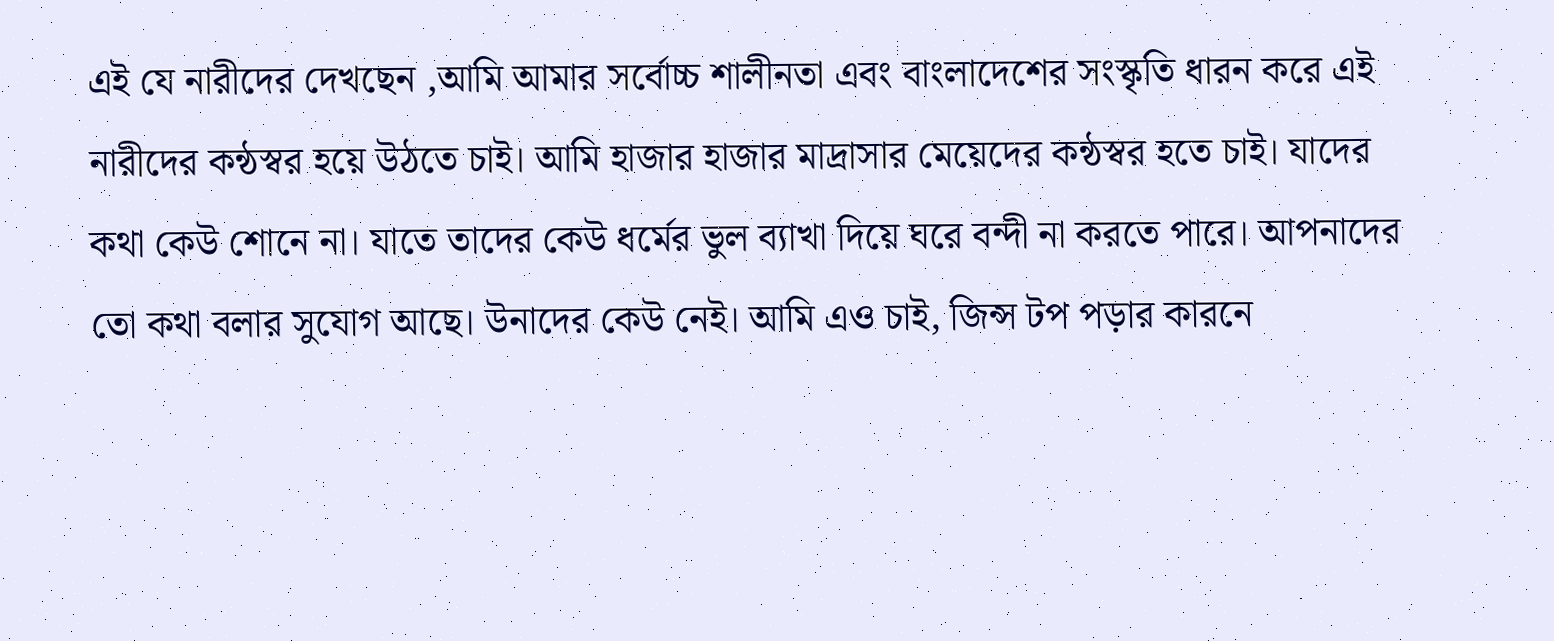এই যে নারীদের দেখছেন ,আমি আমার সর্বোচ্চ শালীনতা এবং বাংলাদেশের সংস্কৃতি ধারন করে এই নারীদের কন্ঠস্বর হয়ে উঠতে চাই। আমি হাজার হাজার মাদ্রাসার মেয়েদের কন্ঠস্বর হতে চাই। যাদের কথা কেউ শোনে না। যাতে তাদের কেউ ধর্মের ভুল ব্যাখা দিয়ে ঘরে বন্দী না করতে পারে। আপনাদের তো কথা বলার সুযোগ আছে। উনাদের কেউ নেই। আমি এও চাই, জিন্স টপ পড়ার কারনে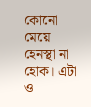কোনো মেয়ে হেনস্থা না হোক। এটা ও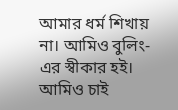আমার ধর্ম শিখায় না। আমিও বুলিং-এর স্বীকার হই। আমিও চাই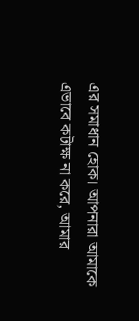এর সমাধান হোক। আপনারা আমাকে এভাবে কটাক্ষ না করে, আমার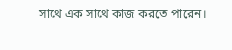সাথে এক সাথে কাজ করতে পারেন।